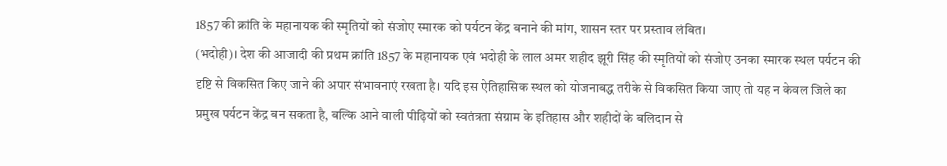1857 की क्रांति के महानायक की स्मृतियों को संजोए स्मारक को पर्यटन केंद्र बनाने की मांग, शासन स्तर पर प्रस्ताव लंबित।
(भदोही)। देश की आजादी की प्रथम क्रांति 1857 के महानायक एवं भदोही के लाल अमर शहीद झूरी सिंह की स्मृतियों को संजोए उनका स्मारक स्थल पर्यटन की दृष्टि से विकसित किए जाने की अपार संभावनाएं रखता है। यदि इस ऐतिहासिक स्थल को योजनाबद्ध तरीके से विकसित किया जाए तो यह न केवल जिले का प्रमुख पर्यटन केंद्र बन सकता है, बल्कि आने वाली पीढ़ियों को स्वतंत्रता संग्राम के इतिहास और शहीदों के बलिदान से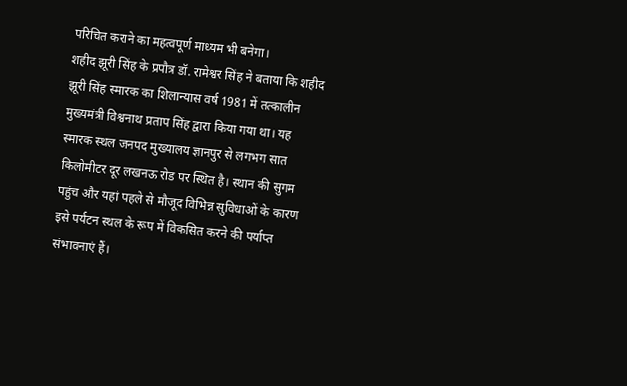परिचित कराने का महत्वपूर्ण माध्यम भी बनेगा।
शहीद झूरी सिंह के प्रपौत्र डॉ. रामेश्वर सिंह ने बताया कि शहीद झूरी सिंह स्मारक का शिलान्यास वर्ष 1981 में तत्कालीन मुख्यमंत्री विश्वनाथ प्रताप सिंह द्वारा किया गया था। यह स्मारक स्थल जनपद मुख्यालय ज्ञानपुर से लगभग सात किलोमीटर दूर लखनऊ रोड पर स्थित है। स्थान की सुगम पहुंच और यहां पहले से मौजूद विभिन्न सुविधाओं के कारण इसे पर्यटन स्थल के रूप में विकसित करने की पर्याप्त संभावनाएं हैं।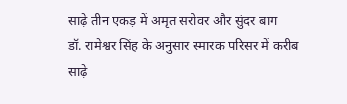साढ़े तीन एकड़ में अमृत सरोवर और सुंदर बाग
डॉ. रामेश्वर सिंह के अनुसार स्मारक परिसर में करीब साढ़े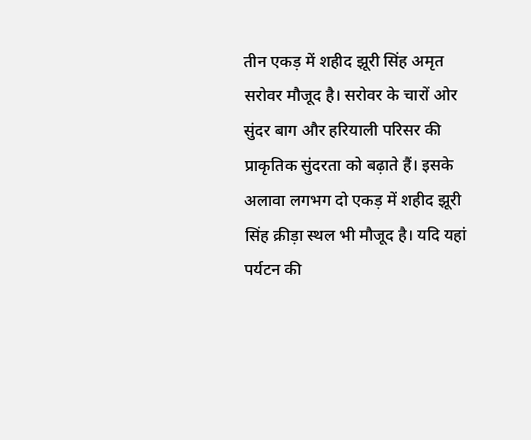तीन एकड़ में शहीद झूरी सिंह अमृत सरोवर मौजूद है। सरोवर के चारों ओर सुंदर बाग और हरियाली परिसर की प्राकृतिक सुंदरता को बढ़ाते हैं। इसके अलावा लगभग दो एकड़ में शहीद झूरी सिंह क्रीड़ा स्थल भी मौजूद है। यदि यहां पर्यटन की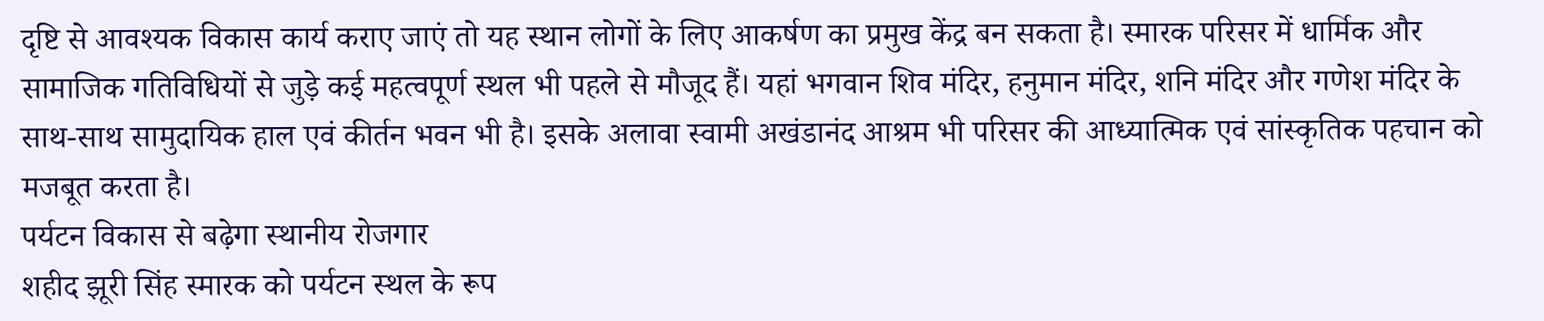दृष्टि से आवश्यक विकास कार्य कराए जाएं तो यह स्थान लोगों के लिए आकर्षण का प्रमुख केंद्र बन सकता है। स्मारक परिसर में धार्मिक और सामाजिक गतिविधियों से जुड़े कई महत्वपूर्ण स्थल भी पहले से मौजूद हैं। यहां भगवान शिव मंदिर, हनुमान मंदिर, शनि मंदिर और गणेश मंदिर के साथ-साथ सामुदायिक हाल एवं कीर्तन भवन भी है। इसके अलावा स्वामी अखंडानंद आश्रम भी परिसर की आध्यात्मिक एवं सांस्कृतिक पहचान को मजबूत करता है।
पर्यटन विकास से बढ़ेगा स्थानीय रोजगार
शहीद झूरी सिंह स्मारक को पर्यटन स्थल के रूप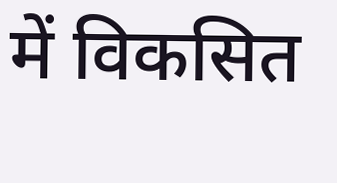में विकसित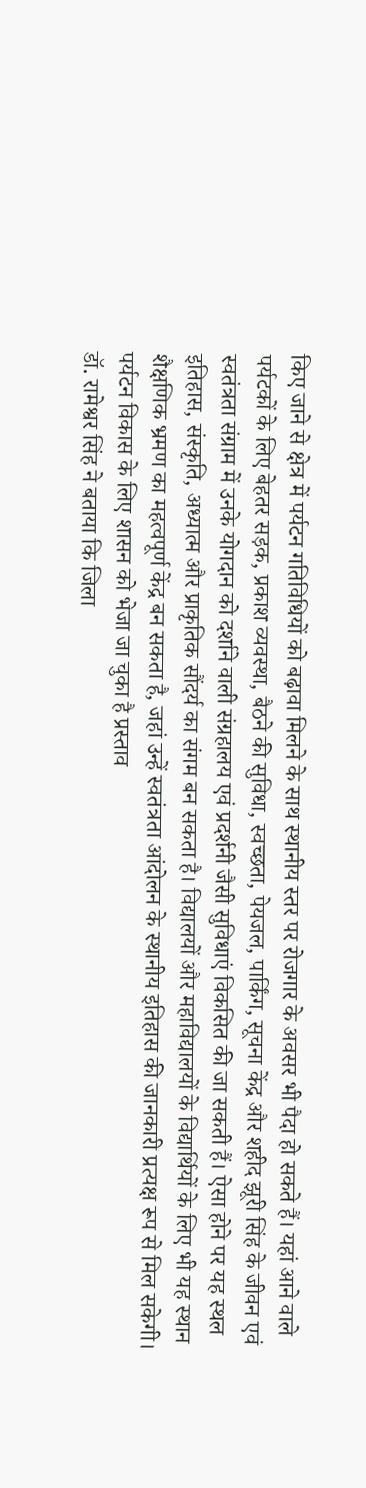किए जाने से क्षेत्र में पर्यटन गतिविधियों को बढ़ावा मिलने के साथ स्थानीय स्तर पर रोजगार के अवसर भी पैदा हो सकते हैं। यहां आने वाले पर्यटकों के लिए बेहतर सड़क, प्रकाश व्यवस्था, बैठने की सुविधा, स्वच्छता, पेयजल, पार्किंग, सूचना केंद्र और शहीद झूरी सिंह के जीवन एवं स्वतंत्रता संग्राम में उनके योगदान को दर्शाने वाली संग्रहालय एवं प्रदर्शनी जैसी सुविधाएं विकसित की जा सकती हैं। ऐसा होने पर यह स्थल इतिहास, संस्कृति, अध्यात्म और प्राकृतिक सौंदर्य का संगम बन सकता है। विद्यालयों और महाविद्यालयों के विद्यार्थियों के लिए भी यह स्थान शैक्षणिक भ्रमण का महत्वपूर्ण केंद्र बन सकता है, जहां उन्हें स्वतंत्रता आंदोलन के स्थानीय इतिहास की जानकारी प्रत्यक्ष रूप से मिल सकेगी।
पर्यटन विकास के लिए शासन को भेजा जा चुका है प्रस्ताव
डॉ. रामेश्वर सिंह ने बताया कि जिला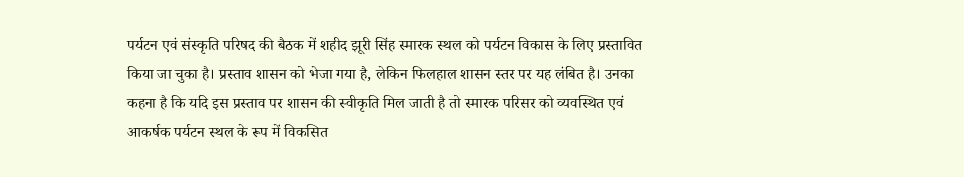पर्यटन एवं संस्कृति परिषद की बैठक में शहीद झूरी सिंह स्मारक स्थल को पर्यटन विकास के लिए प्रस्तावित किया जा चुका है। प्रस्ताव शासन को भेजा गया है, लेकिन फिलहाल शासन स्तर पर यह लंबित है। उनका कहना है कि यदि इस प्रस्ताव पर शासन की स्वीकृति मिल जाती है तो स्मारक परिसर को व्यवस्थित एवं आकर्षक पर्यटन स्थल के रूप में विकसित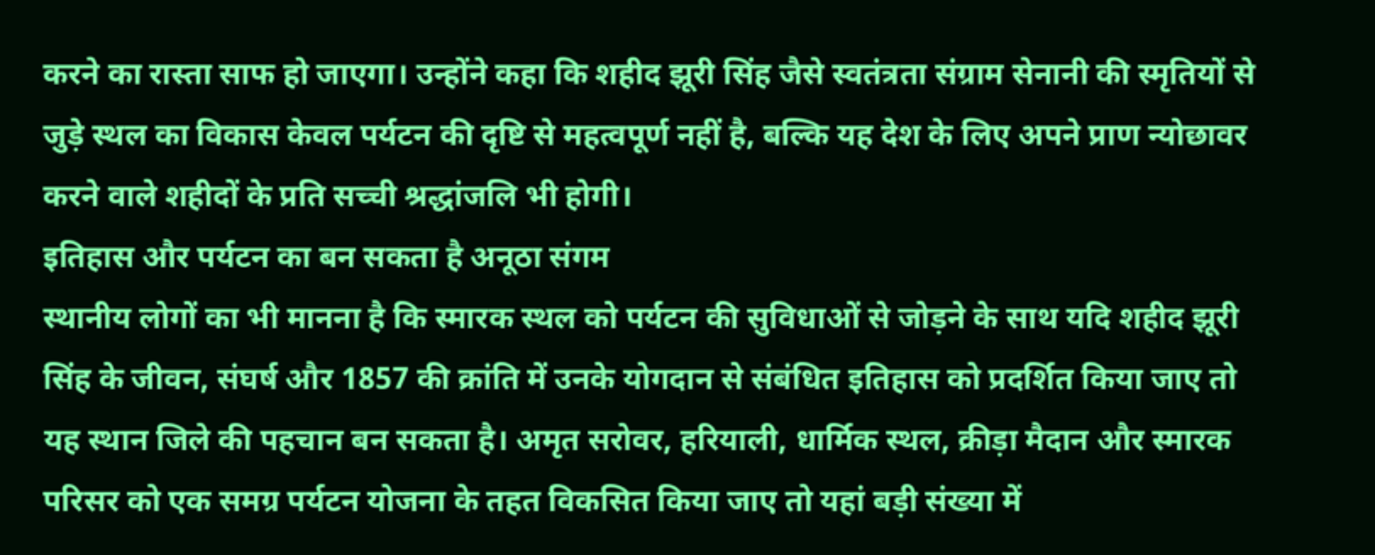करने का रास्ता साफ हो जाएगा। उन्होंने कहा कि शहीद झूरी सिंह जैसे स्वतंत्रता संग्राम सेनानी की स्मृतियों से जुड़े स्थल का विकास केवल पर्यटन की दृष्टि से महत्वपूर्ण नहीं है, बल्कि यह देश के लिए अपने प्राण न्योछावर करने वाले शहीदों के प्रति सच्ची श्रद्धांजलि भी होगी।
इतिहास और पर्यटन का बन सकता है अनूठा संगम
स्थानीय लोगों का भी मानना है कि स्मारक स्थल को पर्यटन की सुविधाओं से जोड़ने के साथ यदि शहीद झूरी सिंह के जीवन, संघर्ष और 1857 की क्रांति में उनके योगदान से संबंधित इतिहास को प्रदर्शित किया जाए तो यह स्थान जिले की पहचान बन सकता है। अमृत सरोवर, हरियाली, धार्मिक स्थल, क्रीड़ा मैदान और स्मारक परिसर को एक समग्र पर्यटन योजना के तहत विकसित किया जाए तो यहां बड़ी संख्या में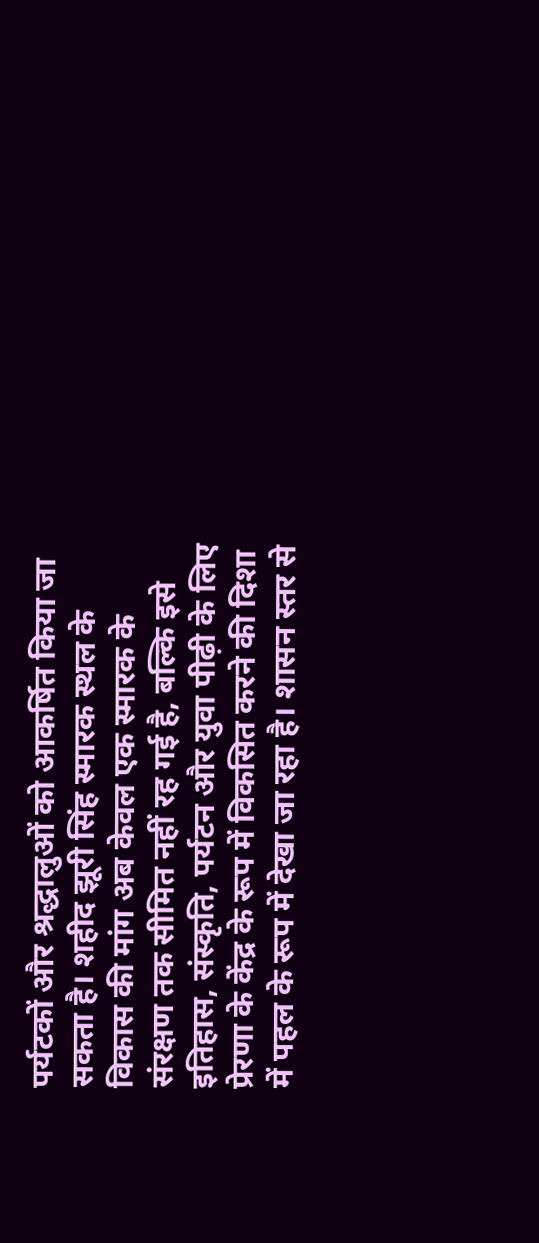पर्यटकों और श्रद्धालुओं को आकर्षित किया जा सकता है। शहीद झूरी सिंह स्मारक स्थल के विकास की मांग अब केवल एक स्मारक के संरक्षण तक सीमित नहीं रह गई है, बल्कि इसे इतिहास, संस्कृति, पर्यटन और युवा पीढ़ी के लिए प्रेरणा के केंद्र के रूप में विकसित करने की दिशा में पहल के रूप में देखा जा रहा है। शासन स्तर से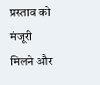प्रस्ताव को मंजूरी मिलने और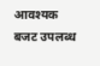आवश्यक बजट उपलब्ध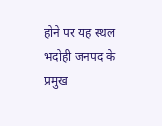होने पर यह स्थल भदोही जनपद के प्रमुख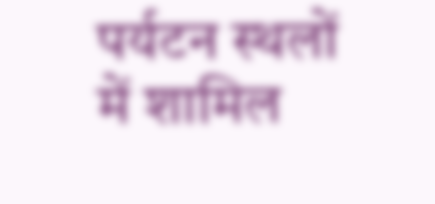पर्यटन स्थलों में शामिल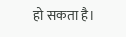हो सकता है।